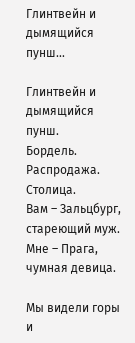Глинтвейн и дымящийся пунш...

Глинтвейн и дымящийся пунш.
Бордель. Распродажа. Столица.
Вам – Зальцбург, стареющий муж.
Мне – Прага, чумная девица.

Мы видели горы и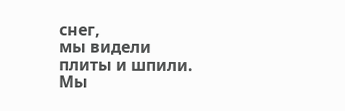снег,
мы видели плиты и шпили.
Мы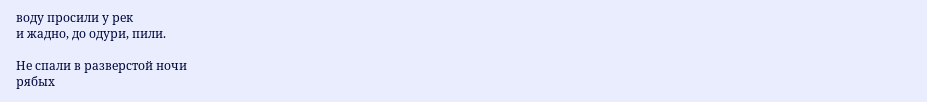воду просили у рек
и жадно, до одури, пили.

Не спали в разверстой ночи
рябых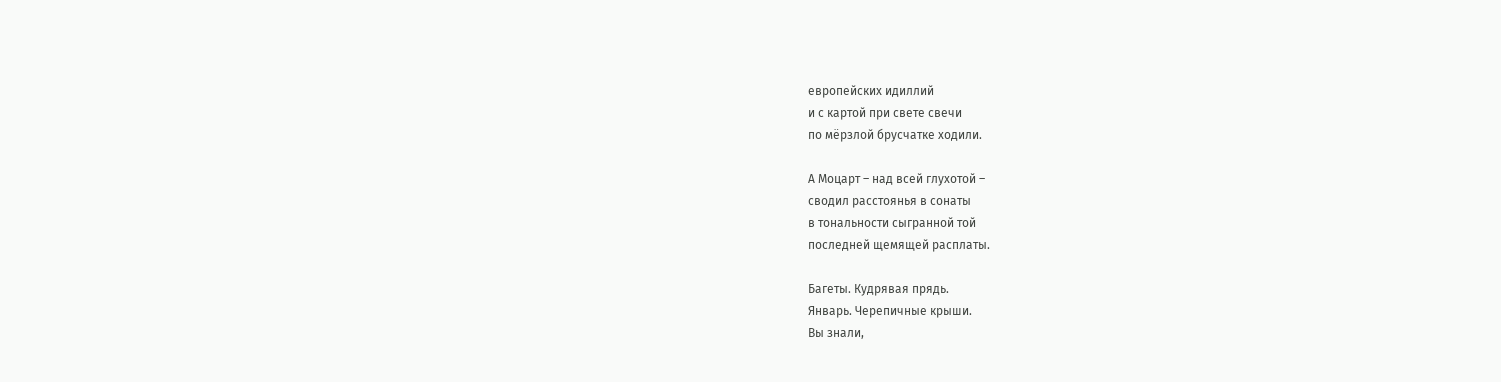европейских идиллий
и с картой при свете свечи
по мёрзлой брусчатке ходили.

А Моцарт – над всей глухотой –
сводил расстоянья в сонаты
в тональности сыгранной той
последней щемящей расплаты.

Багеты. Кудрявая прядь.
Январь. Черепичные крыши.
Вы знали,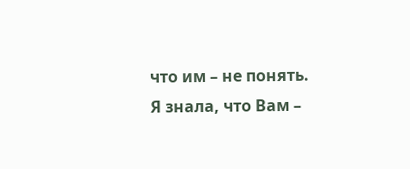что им – не понять.
Я знала, что Вам –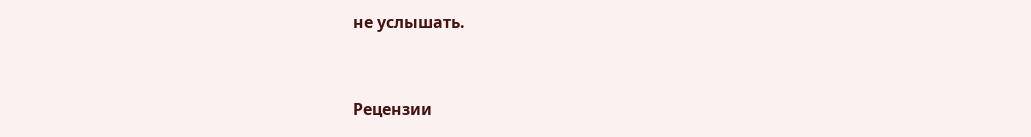не услышать.


Рецензии